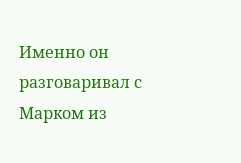Именно он разговаривал с Марком из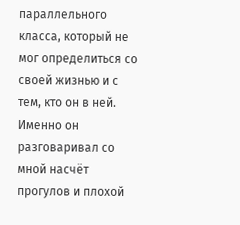параллельного класса, который не мог определиться со своей жизнью и с тем, кто он в ней.
Именно он разговаривал со мной насчёт прогулов и плохой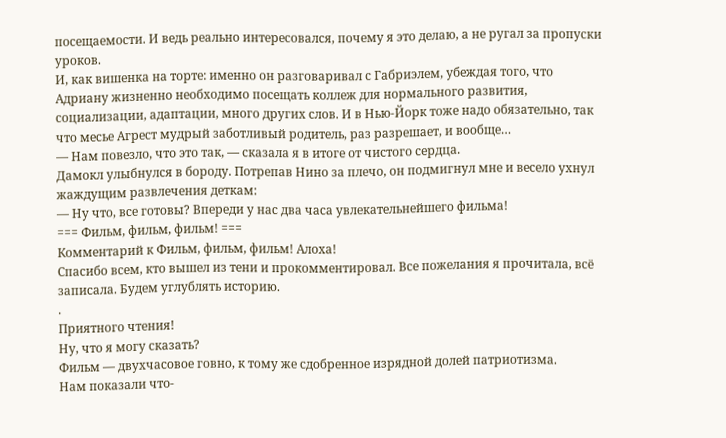посещаемости. И ведь реально интересовался, почему я это делаю, а не ругал за пропуски уроков.
И, как вишенка на торте: именно он разговаривал с Габриэлем, убеждая того, что Адриану жизненно необходимо посещать коллеж для нормального развития, социализации, адаптации, много других слов. И в Нью-Йорк тоже надо обязательно, так что месье Агрест мудрый заботливый родитель, раз разрешает, и вообще…
— Нам повезло, что это так, — сказала я в итоге от чистого сердца.
Дамокл улыбнулся в бороду. Потрепав Нино за плечо, он подмигнул мне и весело ухнул жаждущим развлечения деткам:
— Ну что, все готовы? Впереди у нас два часа увлекательнейшего фильма!
=== Фильм, фильм, фильм! ===
Комментарий к Фильм, фильм, фильм! Алоха!
Спасибо всем, кто вышел из тени и прокомментировал. Все пожелания я прочитала, всё записала. Будем углублять историю.
.
Приятного чтения!
Ну, что я могу сказать?
Фильм — двухчасовое говно, к тому же сдобренное изрядной долей патриотизма.
Нам показали что-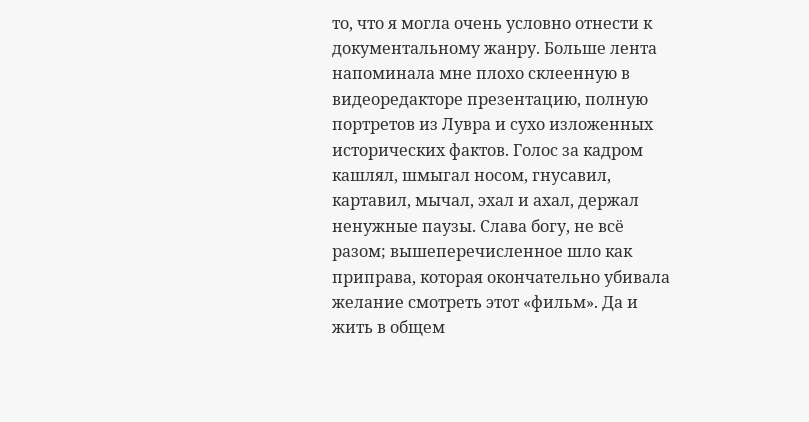то, что я могла очень условно отнести к документальному жанру. Больше лента напоминала мне плохо склеенную в видеоредакторе презентацию, полную портретов из Лувра и сухо изложенных исторических фактов. Голос за кадром кашлял, шмыгал носом, гнусавил, картавил, мычал, эхал и ахал, держал ненужные паузы. Слава богу, не всё разом; вышеперечисленное шло как приправа, которая окончательно убивала желание смотреть этот «фильм». Да и жить в общем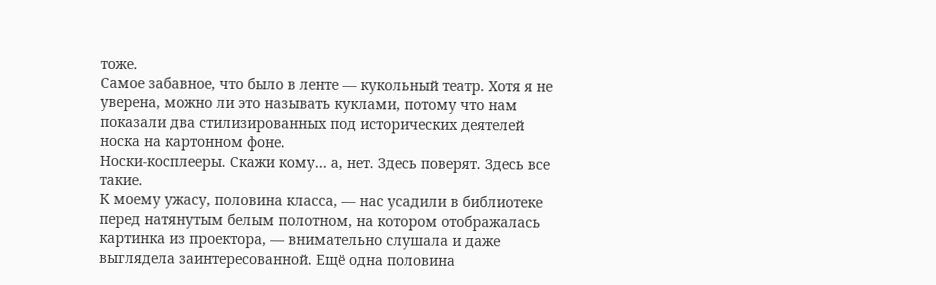тоже.
Самое забавное, что было в ленте — кукольный театр. Хотя я не уверена, можно ли это называть куклами, потому что нам показали два стилизированных под исторических деятелей носка на картонном фоне.
Носки-косплееры. Скажи кому… а, нет. Здесь поверят. Здесь все такие.
К моему ужасу, половина класса, — нас усадили в библиотеке перед натянутым белым полотном, на котором отображалась картинка из проектора, — внимательно слушала и даже выглядела заинтересованной. Ещё одна половина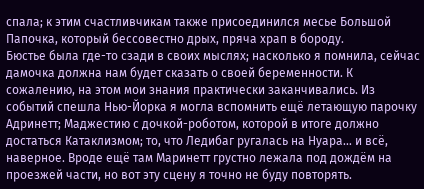спала; к этим счастливчикам также присоединился месье Большой Папочка, который бессовестно дрых, пряча храп в бороду.
Бюстье была где-то сзади в своих мыслях; насколько я помнила, сейчас дамочка должна нам будет сказать о своей беременности. К сожалению, на этом мои знания практически заканчивались. Из событий спешла Нью-Йорка я могла вспомнить ещё летающую парочку Адринетт; Маджестию с дочкой-роботом, которой в итоге должно достаться Катаклизмом; то, что Ледибаг ругалась на Нуара… и всё, наверное. Вроде ещё там Маринетт грустно лежала под дождём на проезжей части, но вот эту сцену я точно не буду повторять.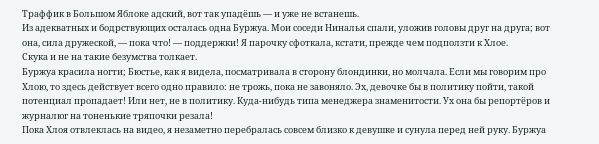Траффик в Большом Яблоке адский, вот так упадёшь — и уже не встанешь.
Из адекватных и бодрствующих осталась одна Буржуа. Мои соседи Ниналья спали, уложив головы друг на друга; вот она, сила дружеской, — пока что! — поддержки! Я парочку сфоткала, кстати, прежде чем подползти к Хлое.
Скука и не на такие безумства толкает.
Буржуа красила ногти; Бюстье, как я видела, посматривала в сторону блондинки, но молчала. Если мы говорим про Хлою, то здесь действует всего одно правило: не трожь, пока не завоняло. Эх, девочке бы в политику пойти, такой потенциал пропадает! Или нет, не в политику. Куда-нибудь типа менеджера знаменитости. Ух она бы репортёров и журналюг на тоненькие тряпочки резала!
Пока Хлоя отвлеклась на видео, я незаметно перебралась совсем близко к девушке и сунула перед ней руку. Буржуа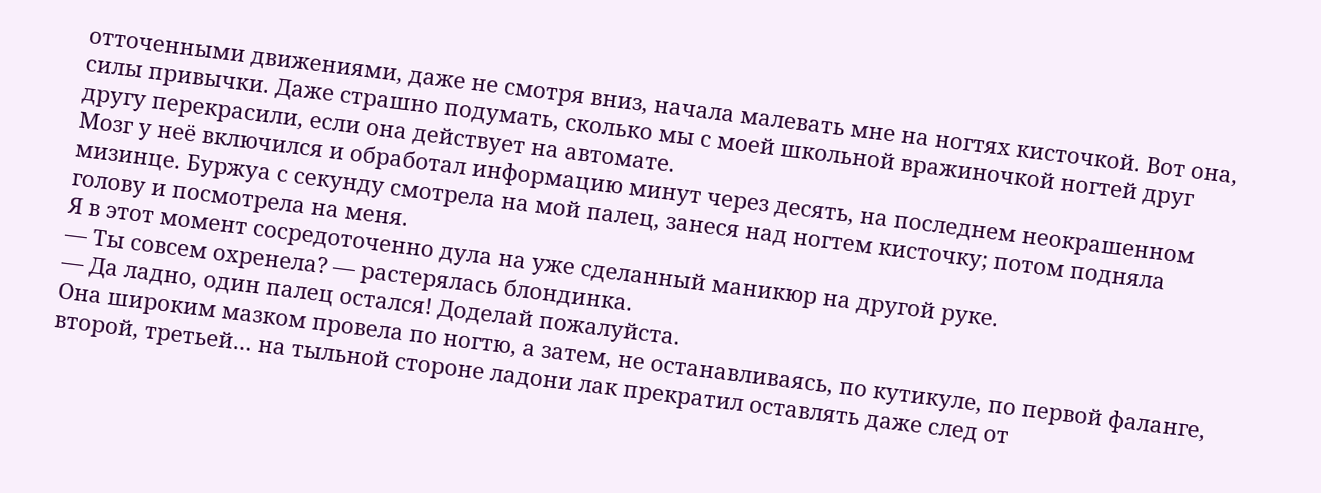отточенными движениями, даже не смотря вниз, начала малевать мне на ногтях кисточкой. Вот она, силы привычки. Даже страшно подумать, сколько мы с моей школьной вражиночкой ногтей друг другу перекрасили, если она действует на автомате.
Мозг у неё включился и обработал информацию минут через десять, на последнем неокрашенном мизинце. Буржуа с секунду смотрела на мой палец, занеся над ногтем кисточку; потом подняла голову и посмотрела на меня.
Я в этот момент сосредоточенно дула на уже сделанный маникюр на другой руке.
— Ты совсем охренела? — растерялась блондинка.
— Да ладно, один палец остался! Доделай пожалуйста.
Она широким мазком провела по ногтю, а затем, не останавливаясь, по кутикуле, по первой фаланге, второй, третьей… на тыльной стороне ладони лак прекратил оставлять даже след от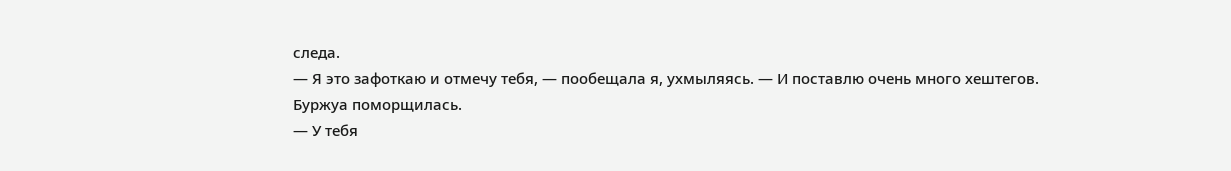следа.
— Я это зафоткаю и отмечу тебя, — пообещала я, ухмыляясь. — И поставлю очень много хештегов.
Буржуа поморщилась.
— У тебя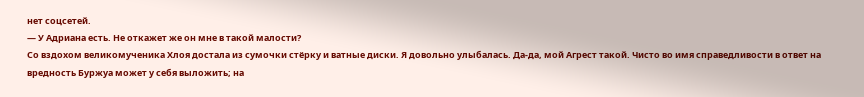нет соцсетей.
— У Адриана есть. Не откажет же он мне в такой малости?
Со вздохом великомученика Хлоя достала из сумочки стёрку и ватные диски. Я довольно улыбалась. Да-да, мой Агрест такой. Чисто во имя справедливости в ответ на вредность Буржуа может у себя выложить; на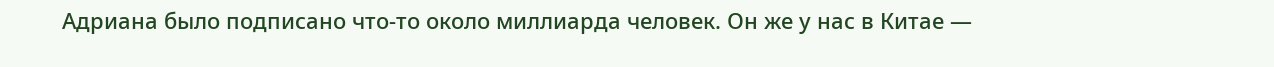Адриана было подписано что-то около миллиарда человек. Он же у нас в Китае —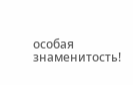особая знаменитость!